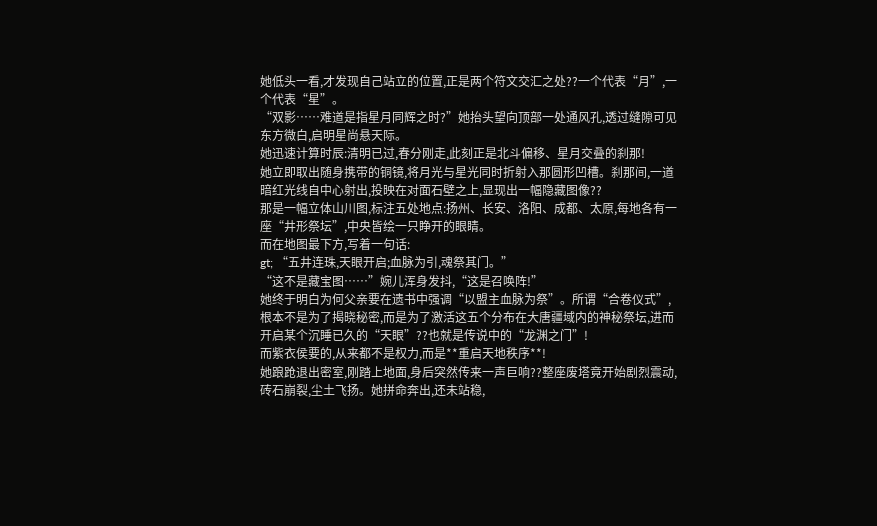她低头一看,才发现自己站立的位置,正是两个符文交汇之处??一个代表“月”,一个代表“星”。
“双影……难道是指星月同辉之时?”她抬头望向顶部一处通风孔,透过缝隙可见东方微白,启明星尚悬天际。
她迅速计算时辰:清明已过,春分刚走,此刻正是北斗偏移、星月交叠的刹那!
她立即取出随身携带的铜镜,将月光与星光同时折射入那圆形凹槽。刹那间,一道暗红光线自中心射出,投映在对面石壁之上,显现出一幅隐藏图像??
那是一幅立体山川图,标注五处地点:扬州、长安、洛阳、成都、太原,每地各有一座“井形祭坛”,中央皆绘一只睁开的眼睛。
而在地图最下方,写着一句话:
gt; “五井连珠,天眼开启;血脉为引,魂祭其门。”
“这不是藏宝图……”婉儿浑身发抖,“这是召唤阵!”
她终于明白为何父亲要在遗书中强调“以盟主血脉为祭”。所谓“合卷仪式”,根本不是为了揭晓秘密,而是为了激活这五个分布在大唐疆域内的神秘祭坛,进而开启某个沉睡已久的“天眼”??也就是传说中的“龙渊之门”!
而紫衣侯要的,从来都不是权力,而是**重启天地秩序**!
她踉跄退出密室,刚踏上地面,身后突然传来一声巨响??整座废塔竟开始剧烈震动,砖石崩裂,尘土飞扬。她拼命奔出,还未站稳,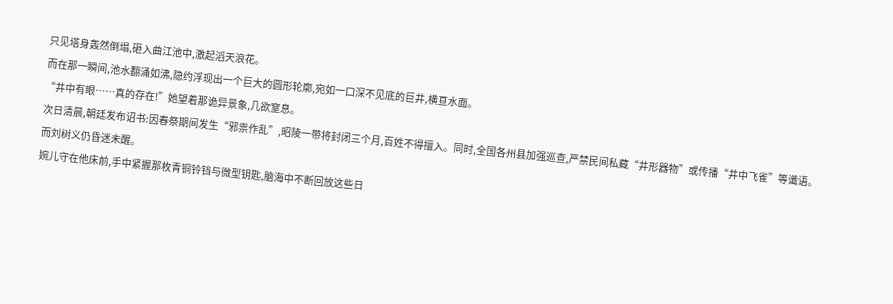只见塔身轰然倒塌,砸入曲江池中,激起滔天浪花。
而在那一瞬间,池水翻涌如沸,隐约浮现出一个巨大的圆形轮廓,宛如一口深不见底的巨井,横亘水面。
“井中有眼……真的存在!”她望着那诡异景象,几欲窒息。
次日清晨,朝廷发布诏书:因春祭期间发生“邪祟作乱”,昭陵一带将封闭三个月,百姓不得擅入。同时,全国各州县加强巡查,严禁民间私藏“井形器物”或传播“井中飞雀”等谶语。
而刘树义仍昏迷未醒。
婉儿守在他床前,手中紧握那枚青铜铃铛与微型钥匙,脑海中不断回放这些日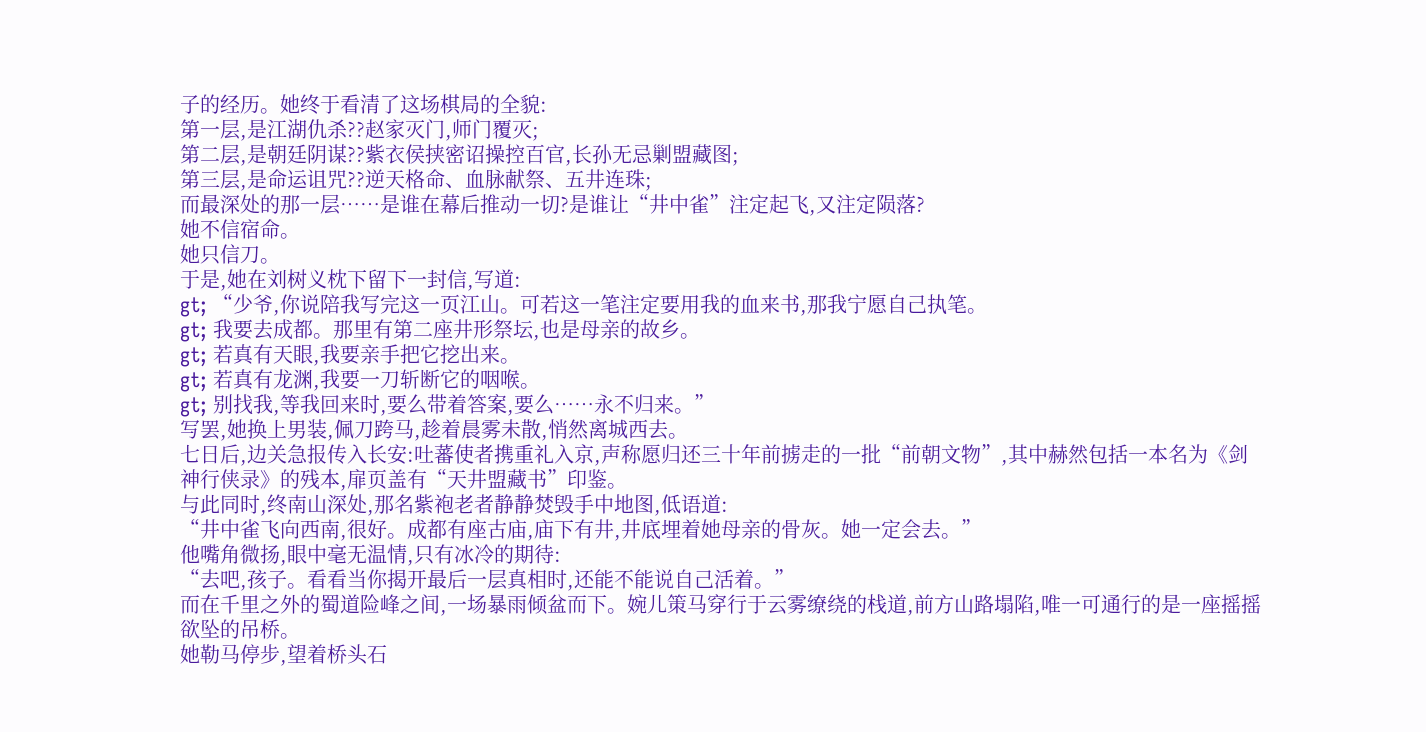子的经历。她终于看清了这场棋局的全貌:
第一层,是江湖仇杀??赵家灭门,师门覆灭;
第二层,是朝廷阴谋??紫衣侯挟密诏操控百官,长孙无忌剿盟藏图;
第三层,是命运诅咒??逆天格命、血脉献祭、五井连珠;
而最深处的那一层……是谁在幕后推动一切?是谁让“井中雀”注定起飞,又注定陨落?
她不信宿命。
她只信刀。
于是,她在刘树义枕下留下一封信,写道:
gt; “少爷,你说陪我写完这一页江山。可若这一笔注定要用我的血来书,那我宁愿自己执笔。
gt; 我要去成都。那里有第二座井形祭坛,也是母亲的故乡。
gt; 若真有天眼,我要亲手把它挖出来。
gt; 若真有龙渊,我要一刀斩断它的咽喉。
gt; 别找我,等我回来时,要么带着答案,要么……永不归来。”
写罢,她换上男装,佩刀跨马,趁着晨雾未散,悄然离城西去。
七日后,边关急报传入长安:吐蕃使者携重礼入京,声称愿归还三十年前掳走的一批“前朝文物”,其中赫然包括一本名为《剑神行侠录》的残本,扉页盖有“天井盟藏书”印鉴。
与此同时,终南山深处,那名紫袍老者静静焚毁手中地图,低语道:
“井中雀飞向西南,很好。成都有座古庙,庙下有井,井底埋着她母亲的骨灰。她一定会去。”
他嘴角微扬,眼中毫无温情,只有冰冷的期待:
“去吧,孩子。看看当你揭开最后一层真相时,还能不能说自己活着。”
而在千里之外的蜀道险峰之间,一场暴雨倾盆而下。婉儿策马穿行于云雾缭绕的栈道,前方山路塌陷,唯一可通行的是一座摇摇欲坠的吊桥。
她勒马停步,望着桥头石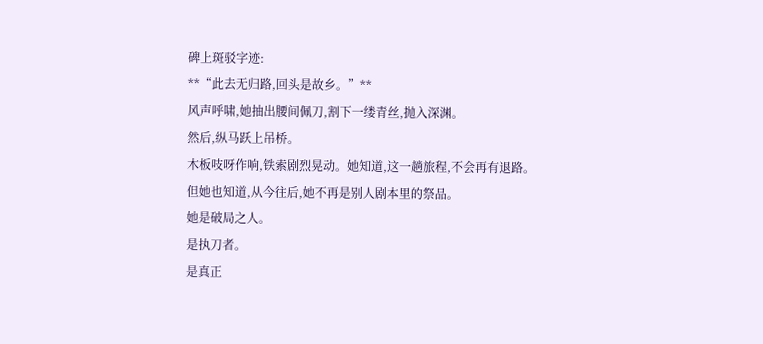碑上斑驳字迹:
**“此去无归路,回头是故乡。”**
风声呼啸,她抽出腰间佩刀,割下一缕青丝,抛入深渊。
然后,纵马跃上吊桥。
木板吱呀作响,铁索剧烈晃动。她知道,这一趟旅程,不会再有退路。
但她也知道,从今往后,她不再是别人剧本里的祭品。
她是破局之人。
是执刀者。
是真正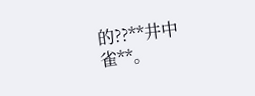的??**井中雀**。